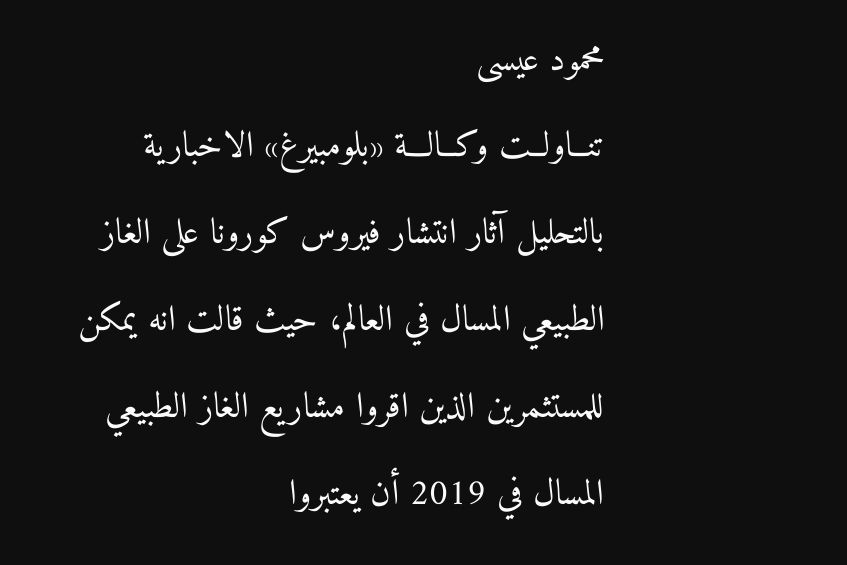محمود عيسى
تنــاولــت وكــالـــة «بلومبيرغ» الاخبارية بالتحليل آثار انتشار فيروس كورونا على الغاز الطبيعي المسال في العالم، حيث قالت انه يمكن للمستثمرين الذين اقروا مشاريع الغاز الطبيعي المسال في 2019 أن يعتبروا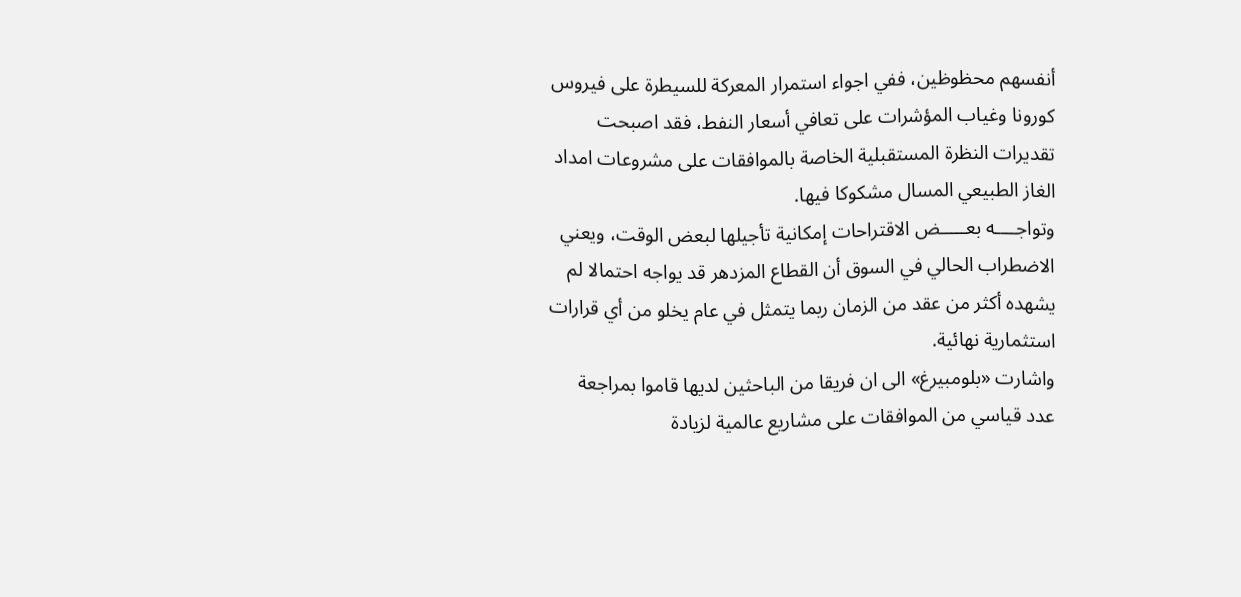أنفسهم محظوظين، ففي اجواء استمرار المعركة للسيطرة على فيروس كورونا وغياب المؤشرات على تعافي أسعار النفط، فقد اصبحت تقديرات النظرة المستقبلية الخاصة بالموافقات على مشروعات امداد الغاز الطبيعي المسال مشكوكا فيها.
وتواجــــه بعـــــض الاقتراحات إمكانية تأجيلها لبعض الوقت، ويعني الاضطراب الحالي في السوق أن القطاع المزدهر قد يواجه احتمالا لم يشهده أكثر من عقد من الزمان ربما يتمثل في عام يخلو من أي قرارات استثمارية نهائية.
واشارت «بلومبيرغ» الى ان فريقا من الباحثين لديها قاموا بمراجعة عدد قياسي من الموافقات على مشاريع عالمية لزيادة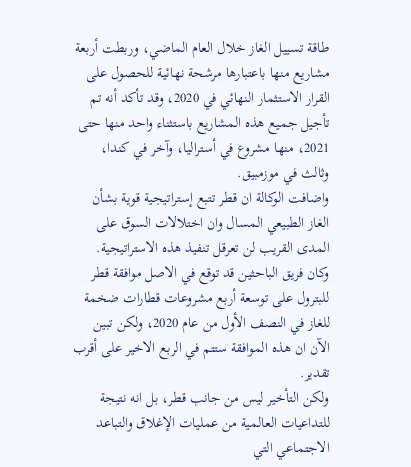طاقة تسييل الغاز خلال العام الماضي، وربطت أربعة مشاريع منها باعتبارها مرشحة نهائية للحصول على القرار الاستثمار النهائي في 2020، وقد تأكد أنه تم تأجيل جميع هذه المشاريع باستثناء واحد منها حتى 2021، منها مشروع في أستراليا، وآخر في كندا، وثالث في موزمبيق.
واضافت الوكالة ان قطر تتبع إستراتيجية قوية بشأن الغاز الطبيعي المسال وان اختلالات السوق على المدى القريب لن تعرقل تنفيذ هذه الاستراتيجية.
وكان فريق الباحثين قد توقع في الاصل موافقة قطر للبترول على توسعة أربع مشروعات قطارات ضخمة للغاز في النصف الأول من عام 2020، ولكن تبين الآن ان هذه الموافقة ستتم في الربع الاخير على أقرب تقدير.
ولكن التأخير ليس من جانب قطر، بل انه نتيجة للتداعيات العالمية من عمليات الإغلاق والتباعد الاجتماعي التي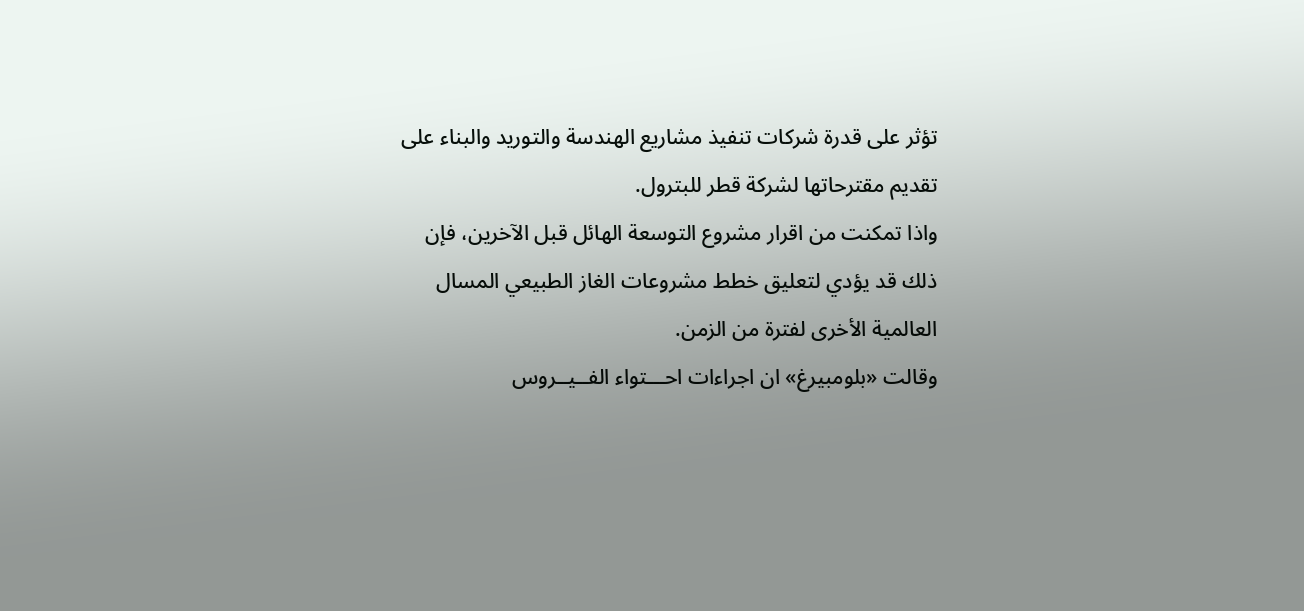تؤثر على قدرة شركات تنفيذ مشاريع الهندسة والتوريد والبناء على تقديم مقترحاتها لشركة قطر للبترول.
واذا تمكنت من اقرار مشروع التوسعة الهائل قبل الآخرين، فإن ذلك قد يؤدي لتعليق خطط مشروعات الغاز الطبيعي المسال العالمية الأخرى لفترة من الزمن.
وقالت «بلومبيرغ» ان اجراءات احـــتواء الفــيــروس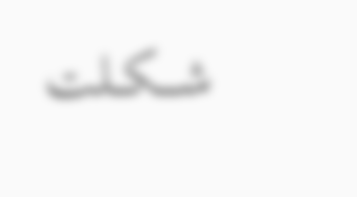شــــكــلت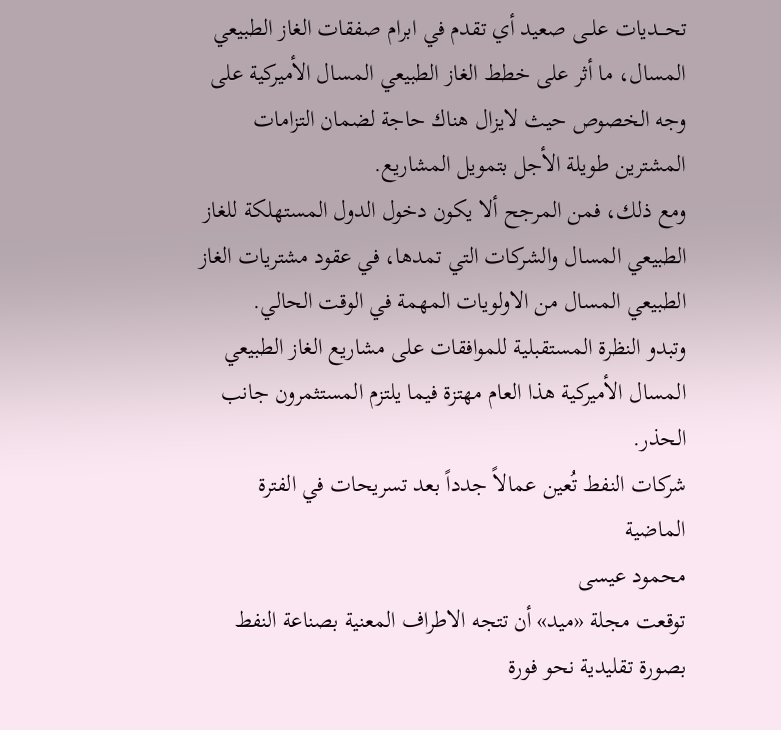تحـــديات علــى صعيد أي تقدم في ابرام صفقات الغاز الطبيعي المسال، ما أثر على خطط الغاز الطبيعي المسال الأميركية على وجه الخصوص حيث لايزال هناك حاجة لضمان التزامات المشترين طويلة الأجل بتمويل المشاريع.
ومع ذلك، فمن المرجح ألا يكون دخول الدول المستهلكة للغاز الطبيعي المسال والشركات التي تمدها، في عقود مشتريات الغاز الطبيعي المسال من الاولويات المهمة في الوقت الحالي.
وتبدو النظرة المستقبلية للموافقات على مشاريع الغاز الطبيعي المسال الأميركية هذا العام مهتزة فيما يلتزم المستثمرون جانب الحذر.
شركات النفط تُعين عمالاً جدداً بعد تسريحات في الفترة الماضية
محمود عيسى
توقعت مجلة «ميد» أن تتجه الاطراف المعنية بصناعة النفط بصورة تقليدية نحو فورة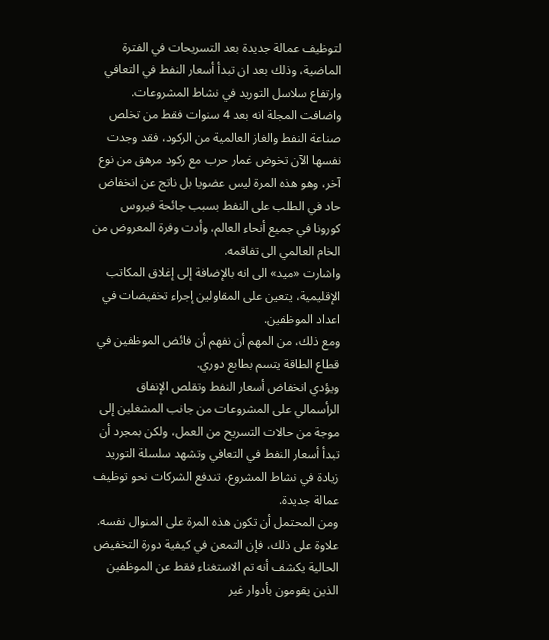لتوظيف عمالة جديدة بعد التسريحات في الفترة الماضية، وذلك بعد ان تبدأ أسعار النفط في التعافي وارتفاع سلاسل التوريد في نشاط المشروعات.
واضافت المجلة انه بعد 4 سنوات فقط من تخلص صناعة النفط والغاز العالمية من الركود، فقد وجدت نفسها الآن تخوض غمار حرب مع ركود مرهق من نوع آخر، وهو هذه المرة ليس عضويا بل ناتج عن انخفاض حاد في الطلب على النفط بسبب جائحة فيروس كورونا في جميع أنحاء العالم، وأدت وفرة المعروض من الخام العالمي الى تفاقمه.
واشارت «ميد» الى انه بالإضافة إلى إغلاق المكاتب الإقليمية، يتعين على المقاولين إجراء تخفيضات في اعداد الموظفين.
ومع ذلك، من المهم أن نفهم أن فائض الموظفين في قطاع الطاقة يتسم بطابع دوري.
ويؤدي انخفاض أسعار النفط وتقلص الإنفاق الرأسمالي على المشروعات من جانب المشغلين إلى موجة من حالات التسريح من العمل، ولكن بمجرد أن تبدأ أسعار النفط في التعافي وتشهد سلسلة التوريد زيادة في نشاط المشروع، تندفع الشركات نحو توظيف عمالة جديدة.
ومن المحتمل أن تكون هذه المرة على المنوال نفسه.
علاوة على ذلك، فإن التمعن في كيفية دورة التخفيض الحالية يكشف أنه تم الاستغناء فقط عن الموظفين الذين يقومون بأدوار غير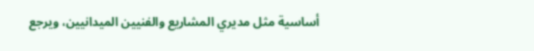أساسية مثل مديري المشاريع والفنيين الميدانيين، ويرجع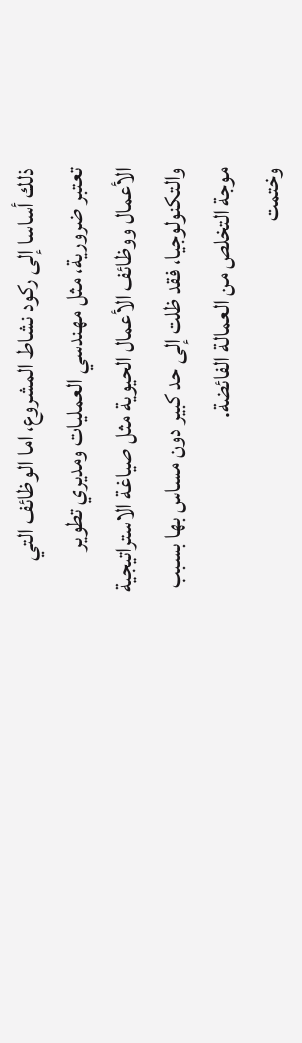ذلك أساسا إلى ركود نشاط المشروع، اما الوظائف التي تعتبر ضرورية، مثل مهندسي العمليات ومديري تطوير الأعمال ووظائف الأعمال الحيوية مثل صياغة الاستراتيجية والتكنولوجيا، فقد ظلت إلى حد كبير دون مساس بها بسبب موجة التخلص من العمالة الفائضة.
وختمت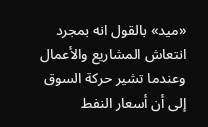«ميد» بالقول انه بمجرد انتعاش المشاريع والأعمال وعندما تشير حركة السوق إلى أن أسعار النفط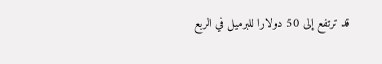قد ترتفع إلى 50 دولارا للبرميل في الربع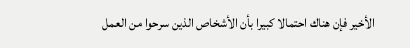الأخير فإن هناك احتمالا كبيرا بأن الأشخاص الذين سرحوا من العمل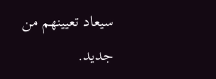سيعاد تعيينهم من جديد.